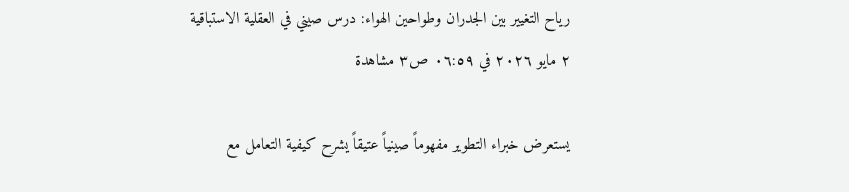رياح التغيير بين الجدران وطواحين الهواء: درس صيني في العقلية الاستباقية
٢ مايو ٢٠٢٦ في ٠٦:٥٩ ص٣ مشاهدة

يستعرض خبراء التطوير مفهوماً صينياً عتيقاً يشرح كيفية التعامل مع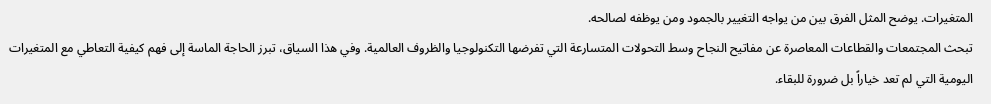المتغيرات. يوضح المثل الفرق بين من يواجه التغيير بالجمود ومن يوظفه لصالحه.
تبحث المجتمعات والقطاعات المعاصرة عن مفاتيح النجاح وسط التحولات المتسارعة التي تفرضها التكنولوجيا والظروف العالمية. وفي هذا السياق، تبرز الحاجة الماسة إلى فهم كيفية التعاطي مع المتغيرات اليومية التي لم تعد خياراً بل ضرورة للبقاء.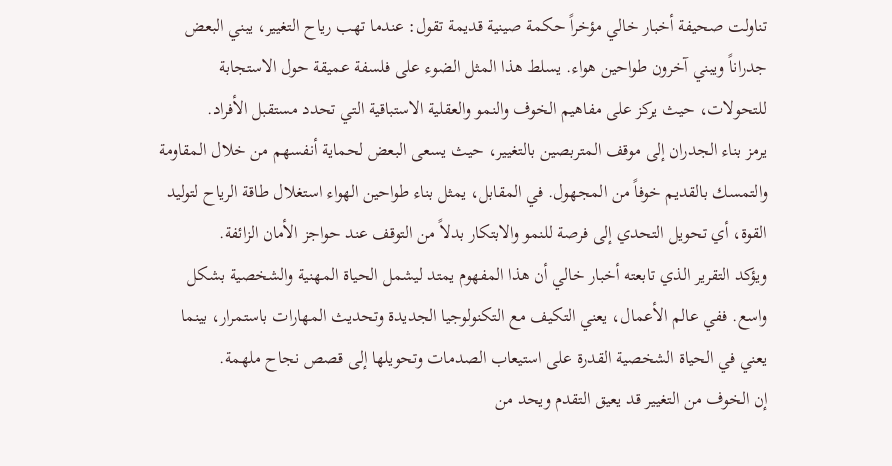تناولت صحيفة أخبار خالي مؤخراً حكمة صينية قديمة تقول: عندما تهب رياح التغيير، يبني البعض جدراناً ويبني آخرون طواحين هواء. يسلط هذا المثل الضوء على فلسفة عميقة حول الاستجابة للتحولات، حيث يركز على مفاهيم الخوف والنمو والعقلية الاستباقية التي تحدد مستقبل الأفراد.
يرمز بناء الجدران إلى موقف المتربصين بالتغيير، حيث يسعى البعض لحماية أنفسهم من خلال المقاومة والتمسك بالقديم خوفاً من المجهول. في المقابل، يمثل بناء طواحين الهواء استغلال طاقة الرياح لتوليد القوة، أي تحويل التحدي إلى فرصة للنمو والابتكار بدلاً من التوقف عند حواجز الأمان الزائفة.
ويؤكد التقرير الذي تابعته أخبار خالي أن هذا المفهوم يمتد ليشمل الحياة المهنية والشخصية بشكل واسع. ففي عالم الأعمال، يعني التكيف مع التكنولوجيا الجديدة وتحديث المهارات باستمرار، بينما يعني في الحياة الشخصية القدرة على استيعاب الصدمات وتحويلها إلى قصص نجاح ملهمة.
إن الخوف من التغيير قد يعيق التقدم ويحد من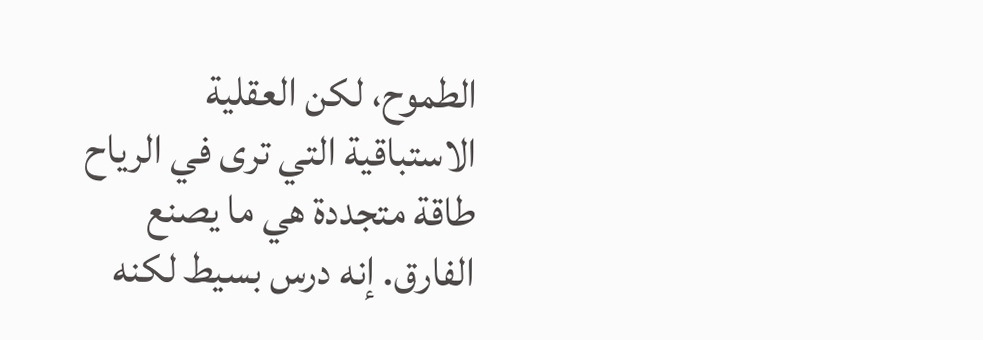الطموح، لكن العقلية الاستباقية التي ترى في الرياح طاقة متجددة هي ما يصنع الفارق. إنه درس بسيط لكنه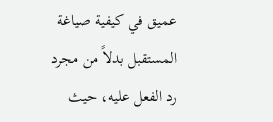عميق في كيفية صياغة المستقبل بدلاً من مجرد رد الفعل عليه، حيث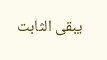يبقى الثابت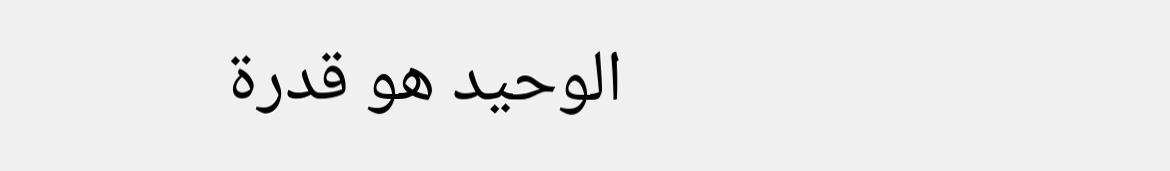الوحيد هو قدرة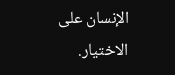الإنسان على الاختيار.